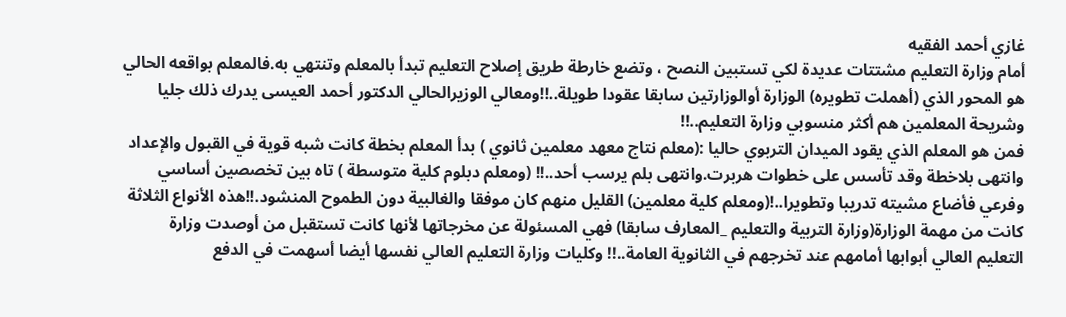غازي أحمد الفقيه
أمام وزارة التعليم مشتتات عديدة لكي تستبين النصح ، وتضع خارطة طريق إصلاح التعليم تبدأ بالمعلم وتنتهي به.فالمعلم بواقعه الحالي هو المحور الذي (أهملت تطويره) الوزارة أوالوزارتين سابقا عقودا طويلة..!!ومعالي الوزيرالحالي الدكتور أحمد العيسى يدرك ذلك جليا وشريحة المعلمين هم أكثر منسوبي وزارة التعليم..!!
فمن هو المعلم الذي يقود الميدان التربوي حاليا :(معلم نتاج معهد معلمين ثانوي ) بدأ المعلم بخطة كانت شبه قوية في القبول والإعداد وانتهى بلاخطة وقد تأسس على خطوات هربرت.وانتهى بلم يرسب أحد..!! (ومعلم دبلوم كلية متوسطة ) تاه بين تخصصين أساسي وفرعي فأضاع مشيته تدريبا وتطويرا..!(ومعلم كلية معلمين) القليل منهم كان موفقا والغالبية دون الطموح المنشود.!!هذه الأنواع الثلاثة كانت من مهمة الوزارة(وزارة التربية والتعليم _المعارف سابقا) فهي المسئولة عن مخرجاتها لأنها كانت تستقبل من أوصدت وزارة التعليم العالي أبوابها أمامهم عند تخرجهم في الثانوية العامة..!! وكليات وزارة التعليم العالي نفسها أيضا أسهمت في الدفع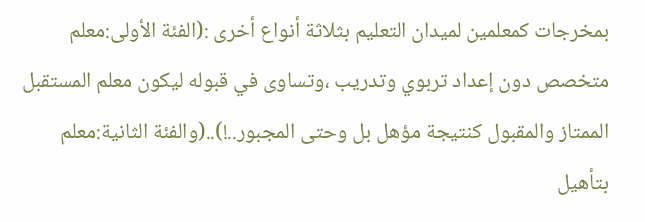بمخرجات كمعلمين لميدان التعليم بثلاثة أنواع أخرى :(الفئة الأولى:معلم متخصص دون إعداد تربوي وتدريب ،وتساوى في قبوله ليكون معلم المستقبل الممتاز والمقبول كنتيجة مؤهل بل وحتى المجبور..!)..(والفئة الثانية:معلم بتأهيل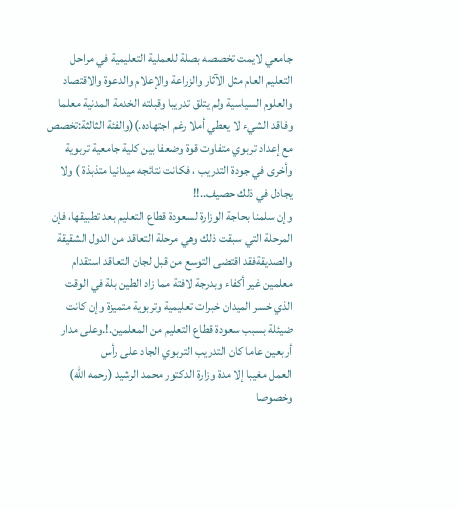جامعي لايمت تخصصه بصلة للعملية التعليمية في مراحل التعليم العام مثل الآثار والزراعة والإعلام والدعوة والاقتصاد والعلوم السياسية ولم يتلق تدريبا وقبلته الخدمة المدنية معلما وفاقد الشيء لا يعطي أملا رغم اجتهاده.)(والفئة الثالثة:تخصص مع إعداد تربوي متفاوت قوة وضعفا بين كلية جامعية تربوية وأخرى في جودة التدريب ، فكانت نتائجه ميدانيا متذبذة ) ولا يجادل في ذلك حصيف..!!
وإن سلمنا بحاجة الوزارة لسعودة قطاع التعليم بعد تطبيقها، فإن المرحلة التي سبقت ذلك وهي مرحلة التعاقد من الدول الشقيقة والصديقةفقد اقتضى التوسع من قبل لجان التعاقد استقدام معلمين غير أكفاء وبدرجة لافتة مما زاد الطين بلة في الوقت الذي خسر الميدان خبرات تعليمية وتربوية متميزة وإن كانت ضيئلة بسبب سعودة قطاع التعليم من المعلمين.!.وعلى مدار أربعين عاما كان التدريب التربوي الجاد على رأس
العمل مغيبا إلا مدة وزارة الدكتور محمد الرشيد (رحمه الله) وخصوصا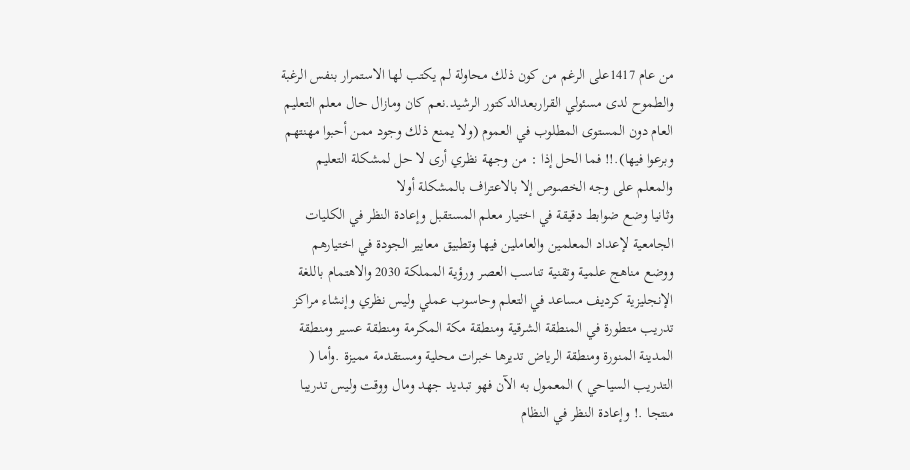من عام 1417على الرغم من كون ذلك محاولة لم يكتب لها الاستمرار بنفس الرغبة والطموح لدى مسئولي القراربعدالدكتور الرشيد.نعم كان ومازال حال معلم التعليم العام دون المستوى المطلوب في العموم (ولا يمنع ذلك وجود ممن أحبوا مهنتهم وبرعوا فيها).!! فما الحل إذا : من وجهة نظري أرى لا حل لمشكلة التعليم والمعلم على وجه الخصوص إلا بالاعتراف بالمشكلة أولا
وثانيا وضع ضوابط دقيقة في اختيار معلم المستقبل وإعادة النظر في الكليات الجامعية لإعداد المعلمين والعاملين فيها وتطبيق معايير الجودة في اختيارهم ووضع مناهج علمية وتقنية تناسب العصر ورؤية المملكة 2030 والاهتمام باللغة الإنجليزية كرديف مساعد في التعلم وحاسوب عملي وليس نظري وإنشاء مراكز تدريب متطورة في المنطقة الشرقية ومنطقة مكة المكرمة ومنطقة عسير ومنطقة المدينة المنورة ومنطقة الرياض تديرها خبرات محلية ومستقدمة مميزة .وأما ( التدريب السياحي ) المعمول به الآن فهو تبديد جهد ومال ووقت وليس تدريبا منتجا .! وإعادة النظر في النظام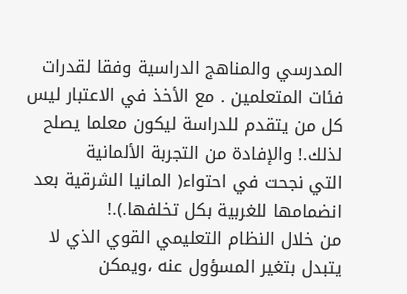المدرسي والمناهج الدراسية وفقا لقدرات فئات المتعلمين . مع الأخذ في الاعتبار ليس كل من يتقدم للدراسة ليكون معلما يصلح لذلك.! والإفادة من التجربة الألمانية
التي نجحت في احتواء( المانيا الشرقية بعد انضمامها للغربية بكل تخلفها.).!
من خلال النظام التعليمي القوي الذي لا يتبدل بتغير المسؤول عنه ،ويمكن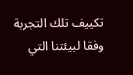تكييف تلك التجربة وفقا لبيئتنا التي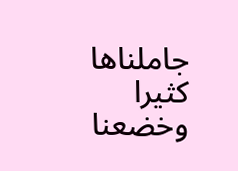جاملناها كثيرا وخضعنا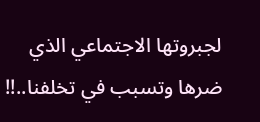لجبروتها الاجتماعي الذي ضرها وتسبب في تخلفنا..!!